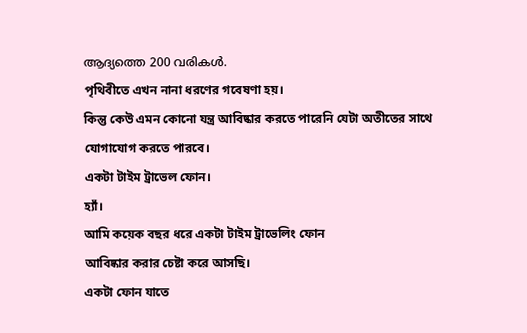ആദ്യത്തെ 200 വരികൾ.
পৃথিবীতে এখন নানা ধরণের গবেষণা হয়।
কিন্তু কেউ এমন কোনো যন্ত্র আবিষ্কার করতে পারেনি যেটা অতীতের সাথে যোগাযোগ করতে পারবে।
একটা টাইম ট্রাভেল ফোন।
হ্যাঁ।
আমি কয়েক বছর ধরে একটা টাইম ট্রাভেলিং ফোন
আবিষ্কার করার চেষ্টা করে আসছি।
একটা ফোন যাতে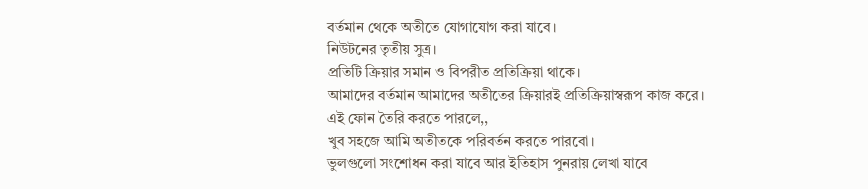বর্তমান থেকে অতীতে যোগাযোগ করা যাবে।
নিউটনের তৃতীয় সুত্র।
প্রতিটি ক্রিয়ার সমান ও বিপরীত প্রতিক্রিয়া থাকে।
আমাদের বর্তমান আমাদের অতীতের ক্রিয়ারই প্রতিক্রিয়াস্বরূপ কাজ করে।
এই ফোন তৈরি করতে পারলে,,
খুব সহজে আমি অতীতকে পরিবর্তন করতে পারবো।
ভুলগুলো সংশোধন করা যাবে আর ইতিহাস পুনরায় লেখা যাবে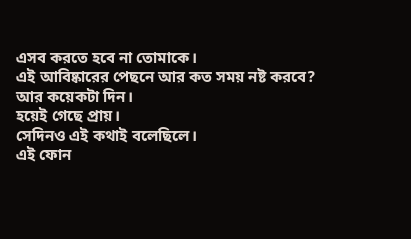এসব করতে হবে না তোমাকে।
এই আবিষ্কারের পেছনে আর কত সময় নষ্ট করবে?
আর কয়েকটা দিন।
হয়েই গেছে প্রায়।
সেদিনও এই কথাই বলেছিলে।
এই ফোন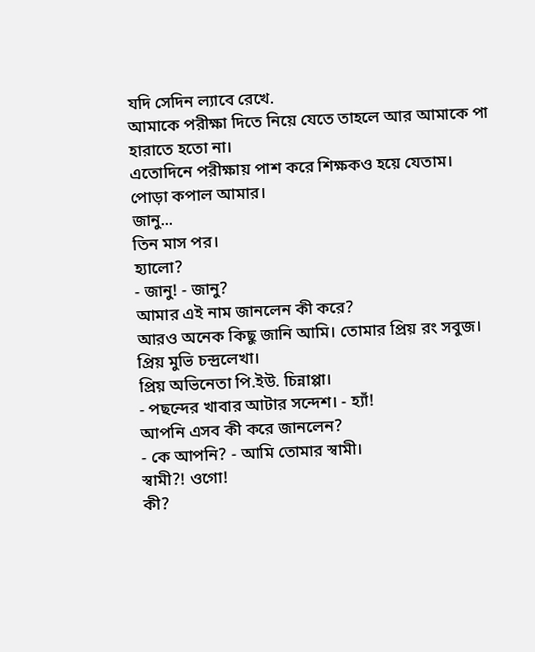যদি সেদিন ল্যাবে রেখে.
আমাকে পরীক্ষা দিতে নিয়ে যেতে তাহলে আর আমাকে পা হারাতে হতো না।
এতোদিনে পরীক্ষায় পাশ করে শিক্ষকও হয়ে যেতাম।
পোড়া কপাল আমার।
জানু...
তিন মাস পর।
হ্যালো?
- জানু! - জানু?
আমার এই নাম জানলেন কী করে?
আরও অনেক কিছু জানি আমি। তোমার প্রিয় রং সবুজ।
প্রিয় মুভি চন্দ্রলেখা।
প্রিয় অভিনেতা পি.ইউ. চিন্নাপ্পা।
- পছন্দের খাবার আটার সন্দেশ। - হ্যাঁ!
আপনি এসব কী করে জানলেন?
- কে আপনি? - আমি তোমার স্বামী।
স্বামী?! ওগো!
কী?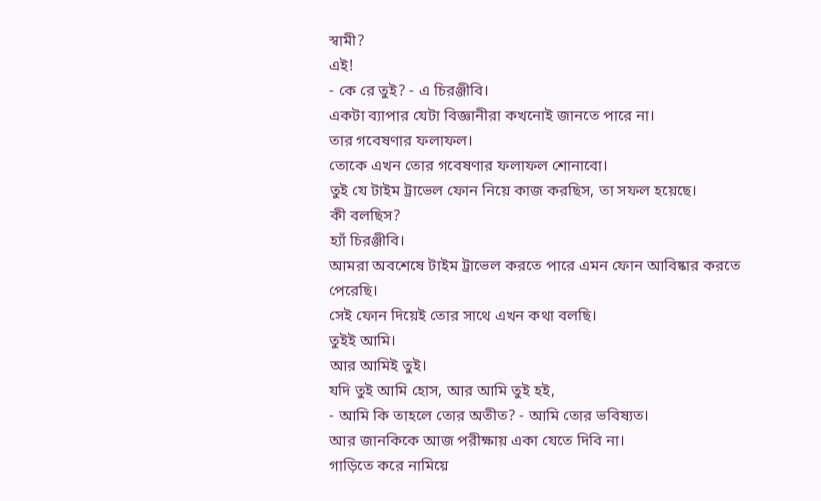স্বামী?
এই!
- কে রে তুই? - এ চিরঞ্জীবি।
একটা ব্যাপার যেটা বিজ্ঞানীরা কখনোই জানতে পারে না।
তার গবেষণার ফলাফল।
তোকে এখন তোর গবেষণার ফলাফল শোনাবো।
তুই যে টাইম ট্রাভেল ফোন নিয়ে কাজ করছিস, তা সফল হয়েছে।
কী বলছিস?
হ্যাঁ চিরঞ্জীবি।
আমরা অবশেষে টাইম ট্রাভেল করতে পারে এমন ফোন আবিষ্কার করতে পেরেছি।
সেই ফোন দিয়েই তোর সাথে এখন কথা বলছি।
তুইই আমি।
আর আমিই তুই।
যদি তুই আমি হোস, আর আমি তুই হই,
- আমি কি তাহলে তোর অতীত? - আমি তোর ভবিষ্যত।
আর জানকিকে আজ পরীক্ষায় একা যেতে দিবি না।
গাড়িতে করে নামিয়ে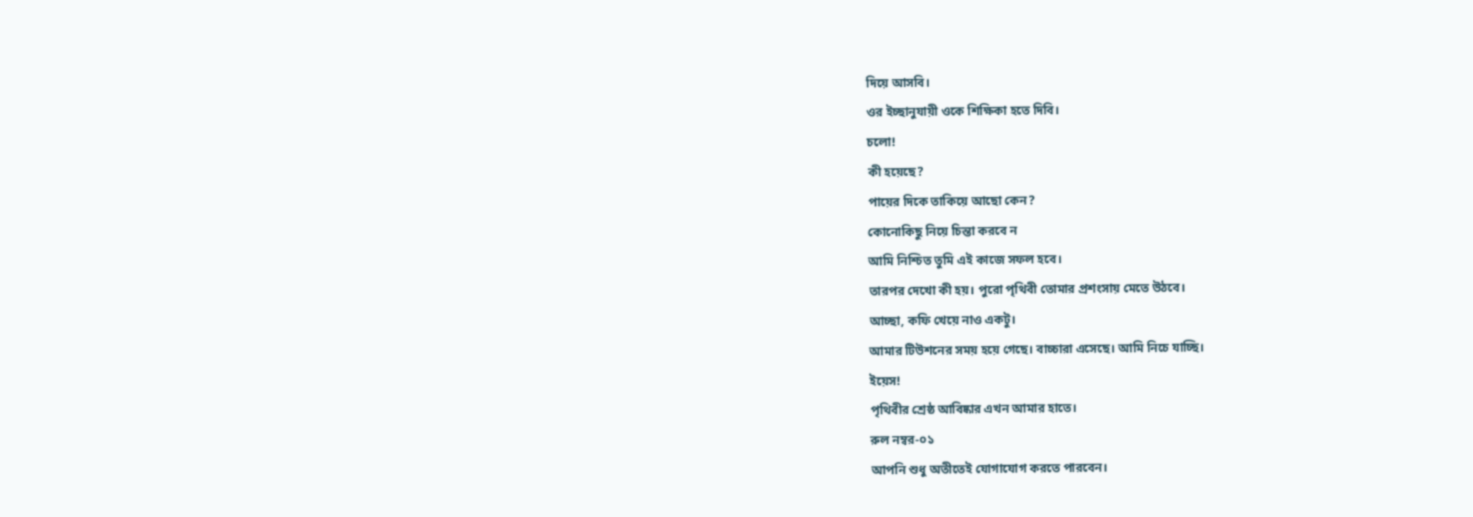দিয়ে আসবি।
ওর ইচ্ছানুযায়ী ওকে শিক্ষিকা হতে দিবি।
চলো!
কী হয়েছে?
পায়ের দিকে তাকিয়ে আছো কেন?
কোনোকিছু নিয়ে চিন্তা করবে ন
আমি নিশ্চিত তুমি এই কাজে সফল হবে।
তারপর দেখো কী হয়। পুরো পৃথিবী তোমার প্রশংসায় মেতে উঠবে।
আচ্ছা, কফি খেয়ে নাও একটু।
আমার টিউশনের সময় হয়ে গেছে। বাচ্চারা এসেছে। আমি নিচে যাচ্ছি।
ইয়েস!
পৃথিবীর শ্রেষ্ঠ আবিষ্কার এখন আমার হাতে।
রুল নম্বর-০১
আপনি শুধু অতীতেই যোগাযোগ করতে পারবেন।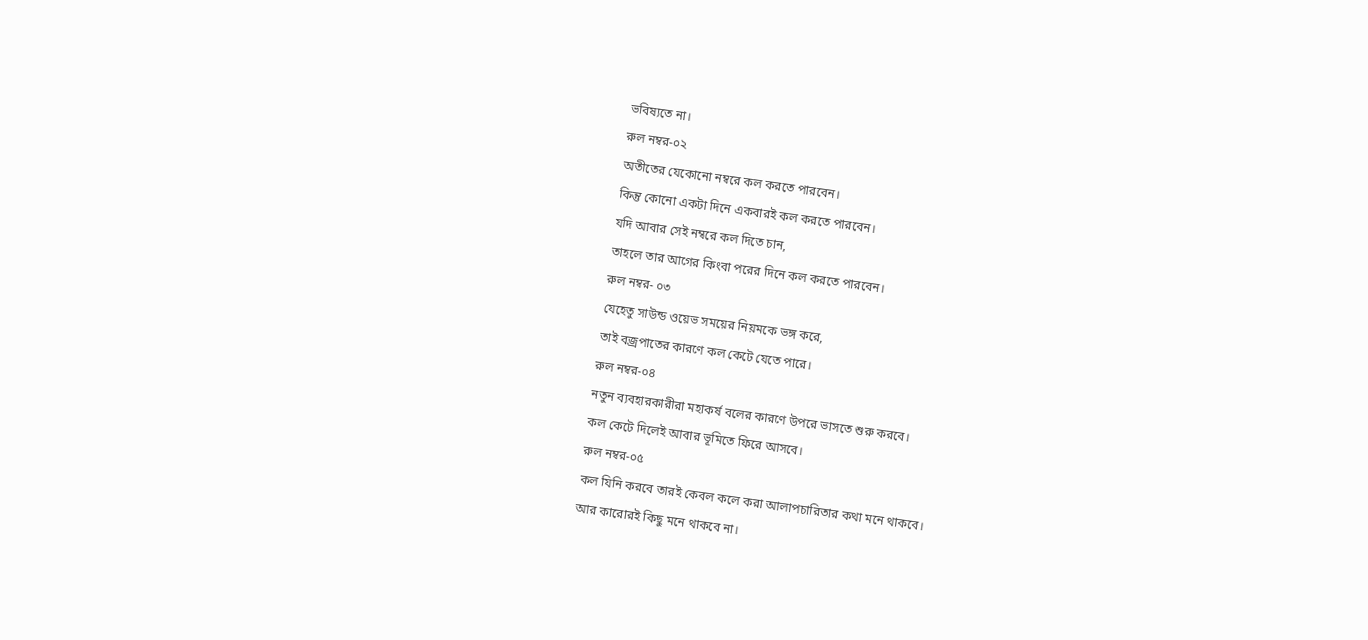ভবিষ্যতে না।
রুল নম্বর-০২
অতীতের যেকোনো নম্বরে কল করতে পারবেন।
কিন্তু কোনো একটা দিনে একবারই কল করতে পারবেন।
যদি আবার সেই নম্বরে কল দিতে চান,
তাহলে তার আগের কিংবা পরের দিনে কল করতে পারবেন।
রুল নম্বর- ০৩
যেহেতু সাউন্ড ওয়েভ সময়ের নিয়মকে ভঙ্গ করে,
তাই বজ্রপাতের কারণে কল কেটে যেতে পারে।
রুল নম্বর-০৪
নতুন ব্যবহারকারীরা মহাকর্ষ বলের কারণে উপরে ভাসতে শুরু করবে।
কল কেটে দিলেই আবার ভূমিতে ফিরে আসবে।
রুল নম্বর-০৫
কল যিনি করবে তারই কেবল কলে করা আলাপচারিতার কথা মনে থাকবে।
আর কারোরই কিছু মনে থাকবে না।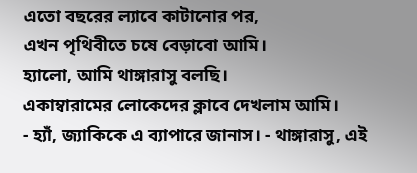এতো বছরের ল্যাবে কাটানোর পর,
এখন পৃথিবীতে চষে বেড়াবো আমি।
হ্যালো, আমি থাঙ্গারাসু বলছি।
একাম্বারামের লোকেদের ক্লাবে দেখলাম আমি।
- হ্যাঁ, জ্যাকিকে এ ব্যাপারে জানাস। - থাঙ্গারাসু, এই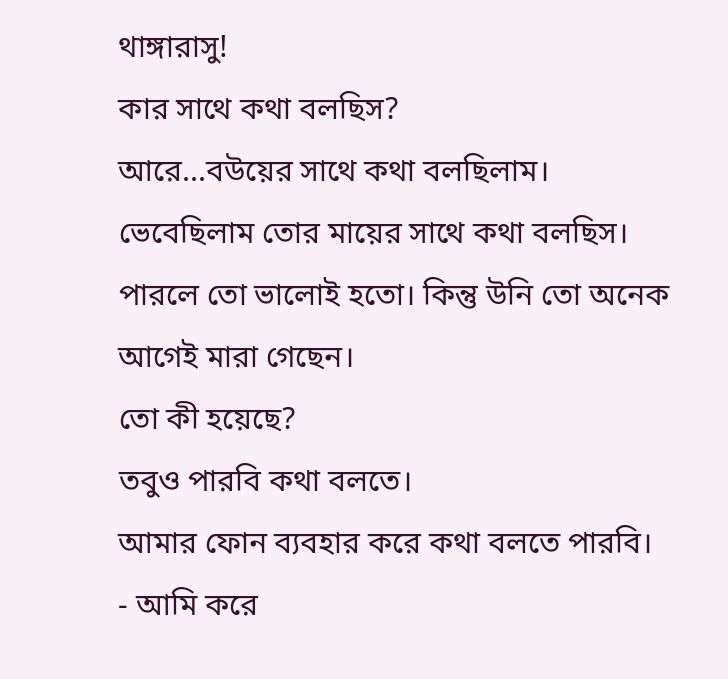থাঙ্গারাসু!
কার সাথে কথা বলছিস?
আরে...বউয়ের সাথে কথা বলছিলাম।
ভেবেছিলাম তোর মায়ের সাথে কথা বলছিস।
পারলে তো ভালোই হতো। কিন্তু উনি তো অনেক আগেই মারা গেছেন।
তো কী হয়েছে?
তবুও পারবি কথা বলতে।
আমার ফোন ব্যবহার করে কথা বলতে পারবি।
- আমি করে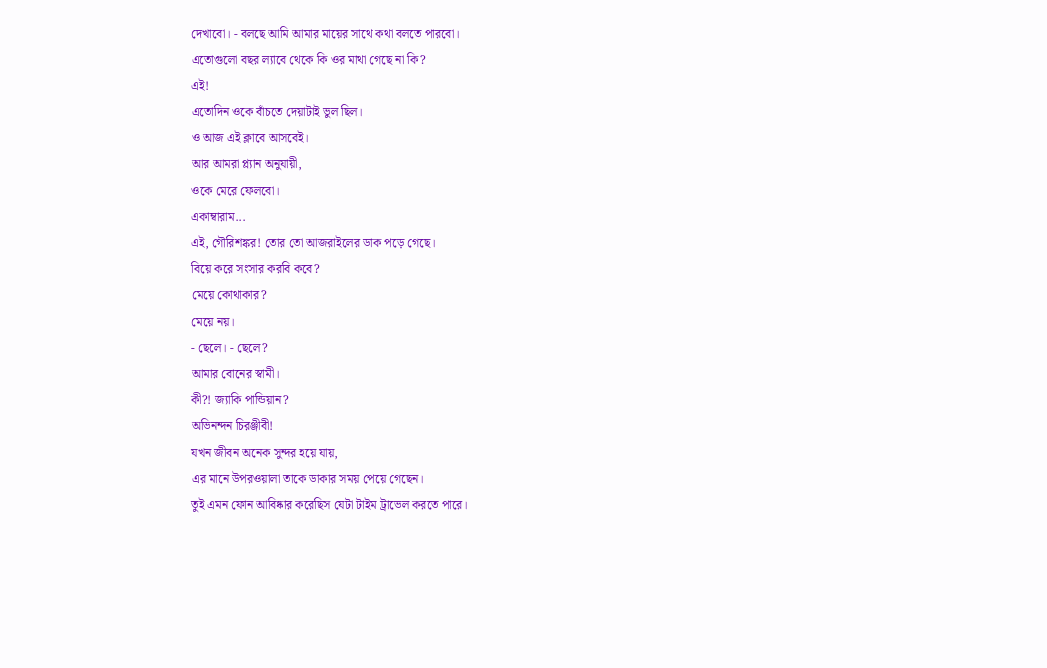দেখাবো। - বলছে আমি আমার মায়ের সাথে কথা বলতে পারবো।
এতোগুলো বছর ল্যাবে থেকে কি ওর মাথা গেছে না কি?
এই!
এতোদিন ওকে বাঁচতে দেয়াটাই ভুল ছিল।
ও আজ এই ক্লাবে আসবেই।
আর আমরা প্ল্যান অনুযায়ী,
ওকে মেরে ফেলবো।
একাম্বারাম...
এই, গৌরিশঙ্কর! তোর তো আজরাইলের ডাক পড়ে গেছে।
বিয়ে করে সংসার করবি কবে?
মেয়ে কোথাকার?
মেয়ে নয়।
- ছেলে। - ছেলে?
আমার বোনের স্বামী।
কী?! জ্যাকি পান্ডিয়ান?
অভিনন্দন চিরঞ্জীবী!
যখন জীবন অনেক সুন্দর হয়ে যায়,
এর মানে উপরওয়ালা তাকে ডাকার সময় পেয়ে গেছেন।
তুই এমন ফোন আবিষ্কার করেছিস যেটা টাইম ট্রাভেল করতে পারে।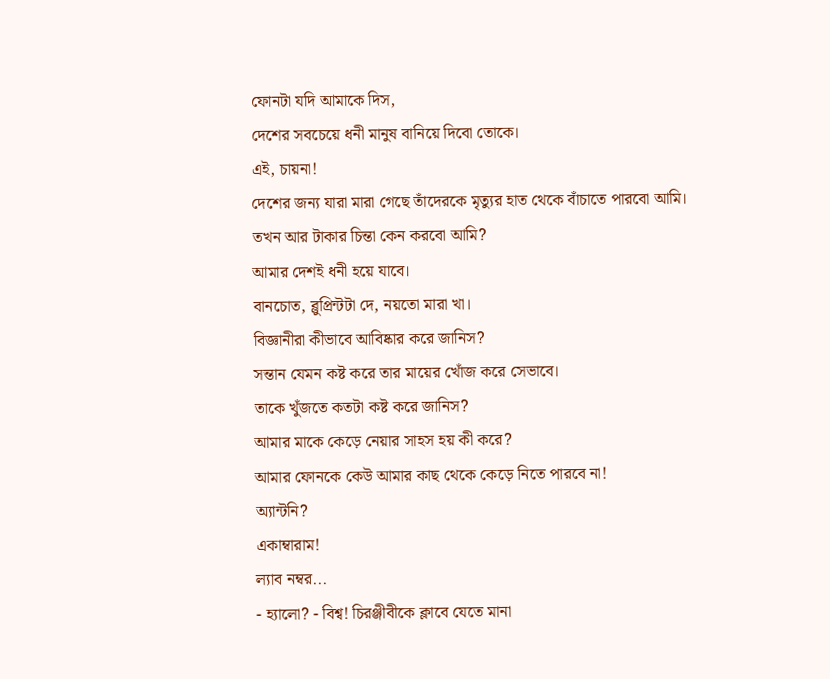ফোনটা যদি আমাকে দিস,
দেশের সবচেয়ে ধনী মানুষ বানিয়ে দিবো তোকে।
এই, চায়না!
দেশের জন্য যারা মারা গেছে তাঁদেরকে মৃত্যুর হাত থেকে বাঁচাতে পারবো আমি।
তখন আর টাকার চিন্তা কেন করবো আমি?
আমার দেশই ধনী হয়ে যাবে।
বানচোত, ব্লুপ্রিন্টটা দে, নয়তো মারা খা।
বিজ্ঞানীরা কীভাবে আবিষ্কার করে জানিস?
সন্তান যেমন কষ্ট করে তার মায়ের খোঁজ করে সেভাবে।
তাকে খুঁজতে কতটা কষ্ট করে জানিস?
আমার মাকে কেড়ে নেয়ার সাহস হয় কী করে?
আমার ফোনকে কেউ আমার কাছ থেকে কেড়ে নিতে পারবে না!
অ্যান্টনি?
একাম্বারাম!
ল্যাব নম্বর...
- হ্যালো? - বিশ্ব! চিরঞ্জীবীকে ক্লাবে যেতে মানা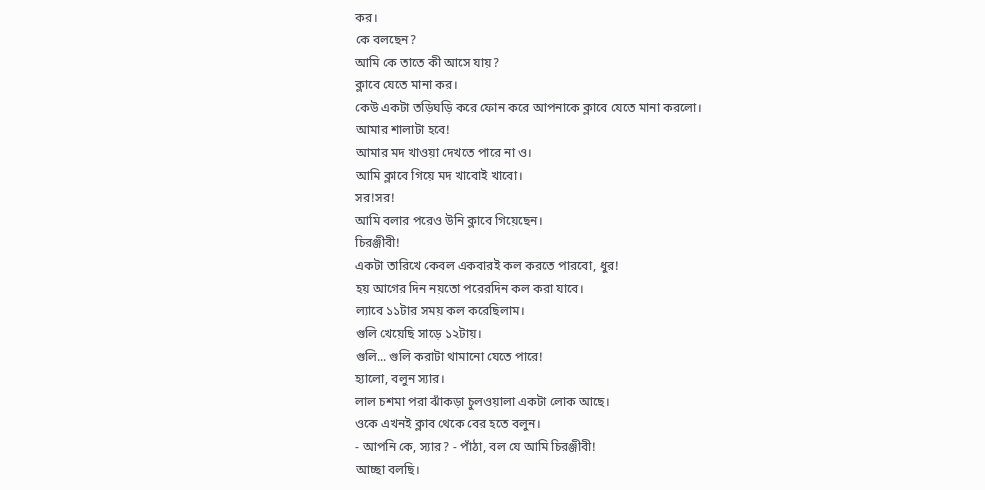কর।
কে বলছেন?
আমি কে তাতে কী আসে যায়?
ক্লাবে যেতে মানা কর।
কেউ একটা তড়িঘড়ি করে ফোন করে আপনাকে ক্লাবে যেতে মানা করলো।
আমার শালাটা হবে!
আমার মদ খাওয়া দেখতে পারে না ও।
আমি ক্লাবে গিয়ে মদ খাবোই খাবো।
সর!সর!
আমি বলার পরেও উনি ক্লাবে গিয়েছেন।
চিরঞ্জীবী!
একটা তারিখে কেবল একবারই কল করতে পারবো, ধুর!
হয় আগের দিন নয়তো পরেরদিন কল করা যাবে।
ল্যাবে ১১টার সময় কল করেছিলাম।
গুলি খেয়েছি সাড়ে ১২টায়।
গুলি... গুলি করাটা থামানো যেতে পারে!
হ্যালো, বলুন স্যার।
লাল চশমা পরা ঝাঁকড়া চুলওয়ালা একটা লোক আছে।
ওকে এখনই ক্লাব থেকে বের হতে বলুন।
- আপনি কে, স্যার? - পাঁঠা, বল যে আমি চিরঞ্জীবী!
আচ্ছা বলছি।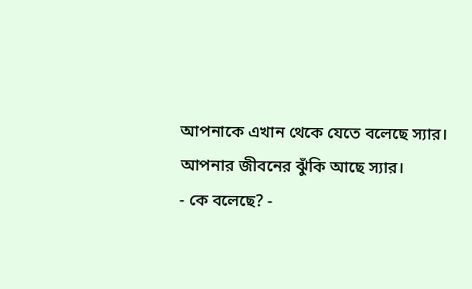আপনাকে এখান থেকে যেতে বলেছে স্যার।
আপনার জীবনের ঝুঁকি আছে স্যার।
- কে বলেছে? -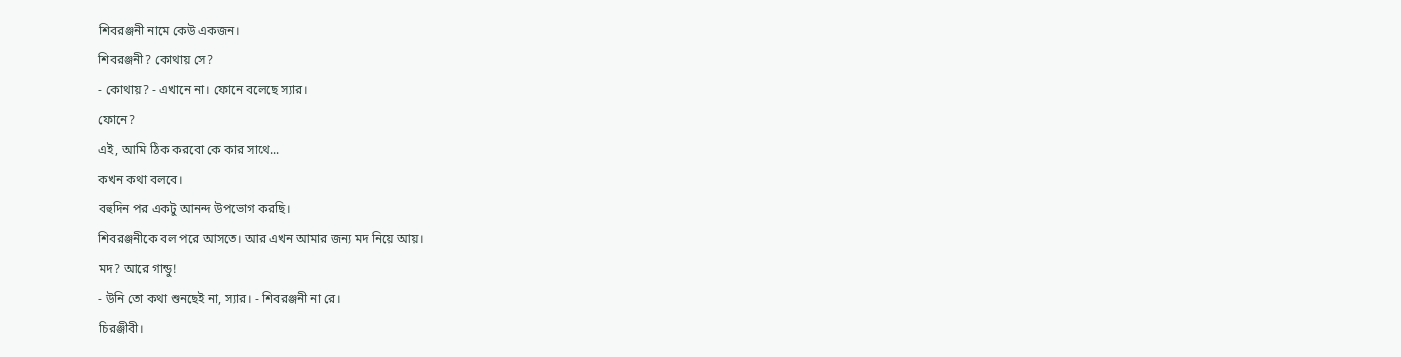শিবরঞ্জনী নামে কেউ একজন।
শিবরঞ্জনী? কোথায় সে?
- কোথায়? - এখানে না। ফোনে বলেছে স্যার।
ফোনে?
এই, আমি ঠিক করবো কে কার সাথে...
কখন কথা বলবে।
বহুদিন পর একটু আনন্দ উপভোগ করছি।
শিবরঞ্জনীকে বল পরে আসতে। আর এখন আমার জন্য মদ নিয়ে আয়।
মদ? আরে গান্ডু!
- উনি তো কথা শুনছেই না, স্যার। - শিবরঞ্জনী না রে।
চিরঞ্জীবী।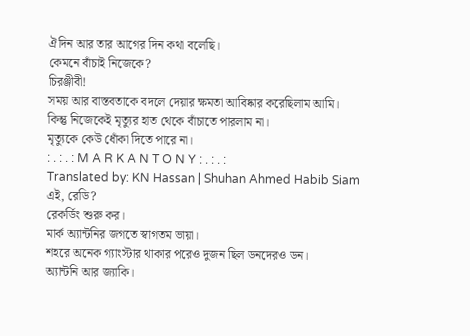ঐদিন আর তার আগের দিন কথা বলেছি।
কেমনে বাঁচাই নিজেকে?
চিরঞ্জীবী!
সময় আর বাস্তবতাকে বদলে দেয়ার ক্ষমতা আবিষ্কার করেছিলাম আমি।
কিন্তু নিজেকেই মৃত্যুর হাত থেকে বাঁচাতে পারলাম না।
মৃত্যুকে কেউ ধোঁকা দিতে পারে না।
: . : . : M A R K A N T O N Y : . : . :
Translated by: KN Hassan | Shuhan Ahmed Habib Siam
এই, রেডি?
রেকর্ডিং শুরু কর।
মার্ক অ্যান্টনির জগতে স্বাগতম ভায়া।
শহরে অনেক গ্যাংস্টার থাকার পরেও দুজন ছিল ডনদেরও ডন।
অ্যান্টনি আর জ্যাকি।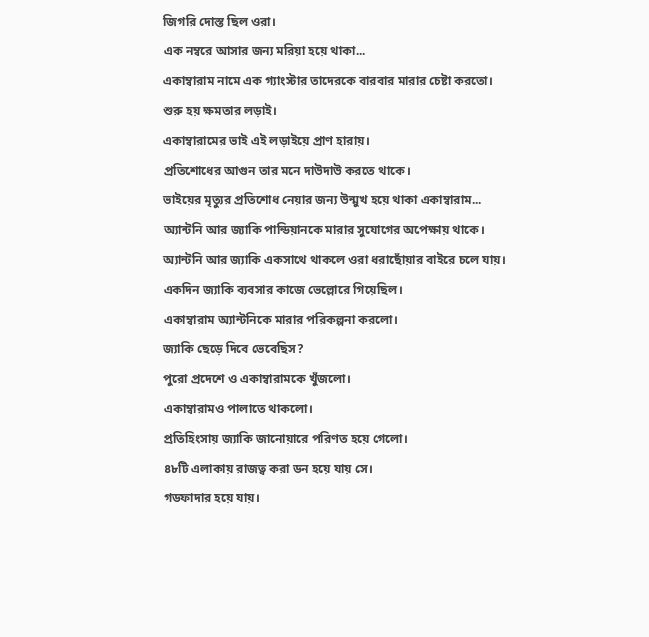জিগরি দোস্ত ছিল ওরা।
এক নম্বরে আসার জন্য মরিয়া হয়ে থাকা...
একাম্বারাম নামে এক গ্যাংস্টার তাদেরকে বারবার মারার চেষ্টা করতো।
শুরু হয় ক্ষমতার লড়াই।
একাম্বারামের ভাই এই লড়াইয়ে প্রাণ হারায়।
প্রতিশোধের আগুন তার মনে দাউদাউ করতে থাকে।
ভাইয়ের মৃত্যুর প্রতিশোধ নেয়ার জন্য উন্মুখ হয়ে থাকা একাম্বারাম...
অ্যান্টনি আর জ্যাকি পান্ডিয়ানকে মারার সুযোগের অপেক্ষায় থাকে।
অ্যান্টনি আর জ্যাকি একসাথে থাকলে ওরা ধরাছোঁয়ার বাইরে চলে যায়।
একদিন জ্যাকি ব্যবসার কাজে ভেল্লোরে গিয়েছিল।
একাম্বারাম অ্যান্টনিকে মারার পরিকল্পনা করলো।
জ্যাকি ছেড়ে দিবে ভেবেছিস?
পুরো প্রদেশে ও একাম্বারামকে খুঁজলো।
একাম্বারামও পালাতে থাকলো।
প্রতিহিংসায় জ্যাকি জানোয়ারে পরিণত হয়ে গেলো।
৪৮টি এলাকায় রাজত্ব করা ডন হয়ে যায় সে।
গডফাদার হয়ে যায়।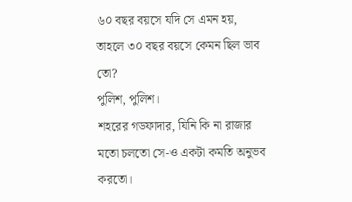৬০ বছর বয়সে যদি সে এমন হয়,
তাহলে ৩০ বছর বয়সে কেমন ছিল ভাব তো?
পুলিশ, পুলিশ।
শহরের গডফাদার, যিনি কি না রাজার মতো চলতো সে-ও একটা কমতি অনুভব করতো।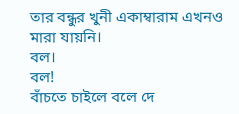তার বন্ধুর খুনী একাম্বারাম এখনও মারা যায়নি।
বল।
বল!
বাঁচতে চাইলে বলে দে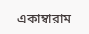একাম্বারাম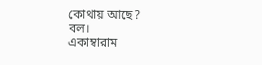কোথায় আছে?
বল।
একাম্বারাম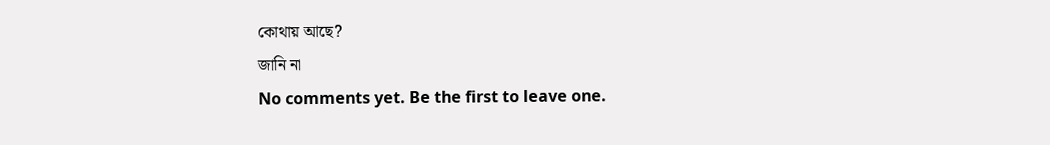কোথায় আছে?
জানি না
No comments yet. Be the first to leave one.